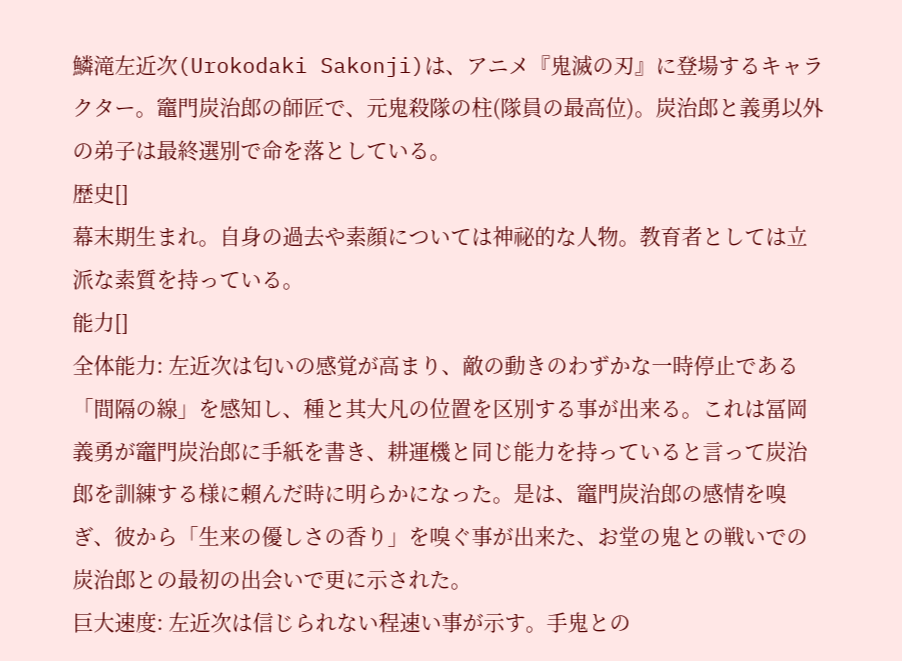鱗滝左近次(Urokodaki Sakonji)は、アニメ『鬼滅の刃』に登場するキャラクター。竈門炭治郎の師匠で、元鬼殺隊の柱(隊員の最高位)。炭治郎と義勇以外の弟子は最終選別で命を落としている。
歴史[]
幕末期生まれ。自身の過去や素顔については神祕的な人物。教育者としては立派な素質を持っている。
能力[]
全体能力: 左近次は匂いの感覚が高まり、敵の動きのわずかな一時停止である「間隔の線」を感知し、種と其大凡の位置を区別する事が出来る。これは冨岡義勇が竈門炭治郎に手紙を書き、耕運機と同じ能力を持っていると言って炭治郎を訓練する様に賴んだ時に明らかになった。是は、竈門炭治郎の感情を嗅ぎ、彼から「生来の優しさの香り」を嗅ぐ事が出来た、お堂の鬼との戦いでの炭治郎との最初の出会いで更に示された。
巨大速度: 左近次は信じられない程速い事が示す。手鬼との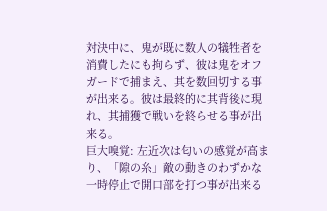対決中に、鬼が既に数人の犠牲者を消費したにも拘らず、彼は鬼をオフガードで捕まえ、其を数回切する事が出来る。彼は最終的に其背後に現れ、其捕獲で戦いを終らせる事が出来る。
巨大嗅覚: 左近次は匂いの感覚が高まり、「隙の糸」敵の動きのわずかな一時停止で開口部を打つ事が出来る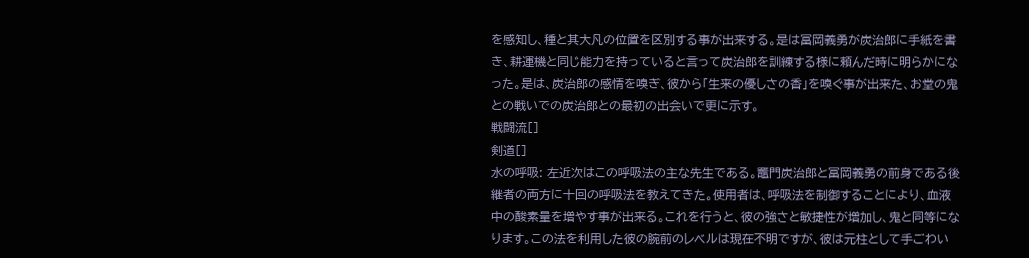を感知し、種と其大凡の位置を区別する事が出来する。是は冨岡義勇が炭治郎に手紙を書き、耕運機と同じ能力を持っていると言って炭治郎を訓練する様に頼んだ時に明らかになった。是は、炭治郎の感情を嗅ぎ、彼から「生来の優しさの香」を嗅ぐ事が出来た、お堂の鬼との戦いでの炭治郎との最初の出会いで更に示す。
戦闘流[]
剣道[]
水の呼吸: 左近次はこの呼吸法の主な先生である。竈門炭治郎と冨岡義勇の前身である後継者の両方に十回の呼吸法を教えてきた。使用者は、呼吸法を制御することにより、血液中の酸素量を増やす事が出来る。これを行うと、彼の強さと敏捷性が増加し、鬼と同等になります。この法を利用した彼の腕前のレベルは現在不明ですが、彼は元柱として手ごわい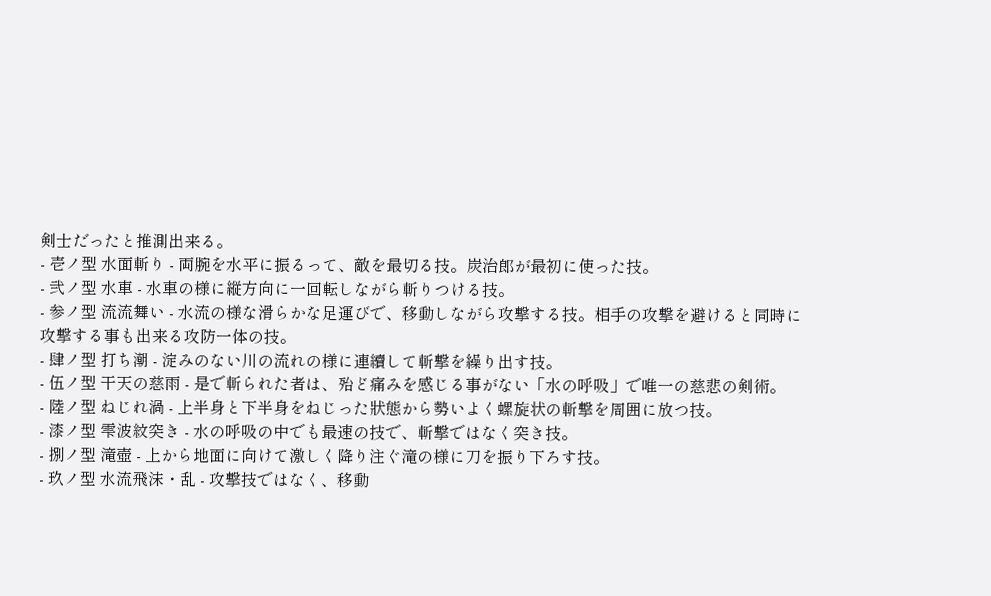剣士だったと推測出来る。
- 壱ノ型 水面斬り - 両腕を水平に振るって、敵を最切る技。炭治郎が最初に使った技。
- 弐ノ型 水車 - 水車の様に縦方向に一回転しながら斬りつける技。
- 参ノ型 流流舞い - 水流の様な滑らかな足運びで、移動しながら攻撃する技。相手の攻撃を避けると同時に攻撃する事も出来る攻防一体の技。
- 肆ノ型 打ち潮 - 淀みのない川の流れの様に連續して斬撃を繰り出す技。
- 伍ノ型 干天の慈雨 - 是で斬られた者は、殆ど痛みを感じる事がない「水の呼吸」で唯一の慈悲の剣術。
- 陸ノ型 ねじれ渦 - 上半身と下半身をねじった狀態から勢いよく螺旋状の斬撃を周囲に放つ技。
- 漆ノ型 雫波紋突き - 水の呼吸の中でも最速の技で、斬撃ではなく突き技。
- 捌ノ型 滝壺 - 上から地面に向けて激しく降り注ぐ滝の様に刀を振り下ろす技。
- 玖ノ型 水流飛沫・乱 - 攻撃技ではなく、移動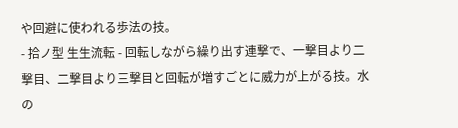や回避に使われる歩法の技。
- 拾ノ型 生生流転 - 回転しながら繰り出す連撃で、一撃目より二撃目、二撃目より三撃目と回転が増すごとに威力が上がる技。水の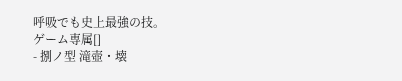呼吸でも史上最強の技。
ゲーム専属[]
- 捌ノ型 滝壺・壊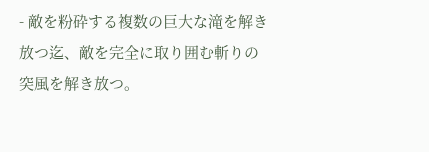- 敵を粉砕する複数の巨大な滝を解き放つ迄、敵を完全に取り囲む斬りの突風を解き放つ。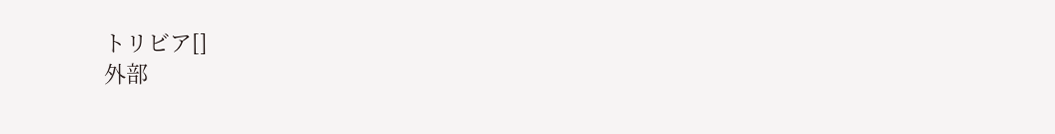トリビア[]
外部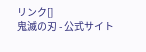リンク[]
鬼滅の刃 - 公式サイト